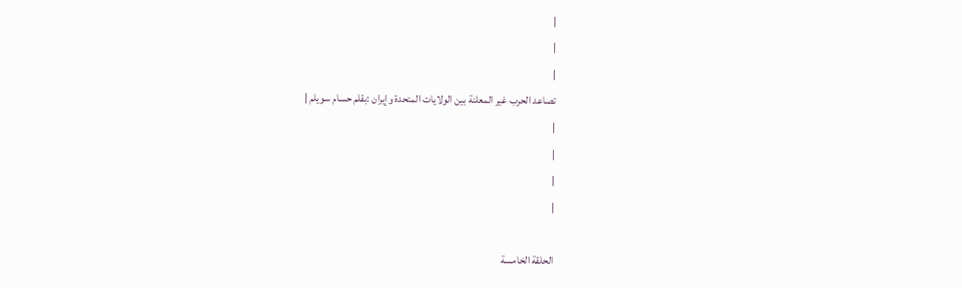|
|
|
تصاعد الحرب غير المعلنة بين الولايات المتحدة وإيران :بقلم حسام سويلم |
|
|
|
|

الحلقة الخامسة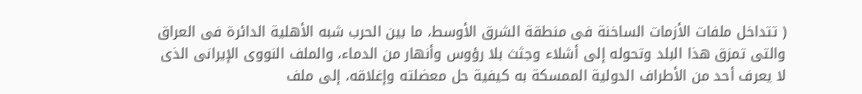( تتداخل ملفات الأزمات الساخنة فى منطقة الشرق الأوسط، ما بين الحرب شبه الأهلية الدائرة فى العراق والتى تمزق هذا البلد وتحوله إلى أشلاء وجثث بلا رؤوس وأنهار من الدماء، والملف النووى الإيرانى الذى لا يعرف أحد من الأطراف الدولية الممسكة به كيفية حل معضلته وإغلاقه، إلى ملف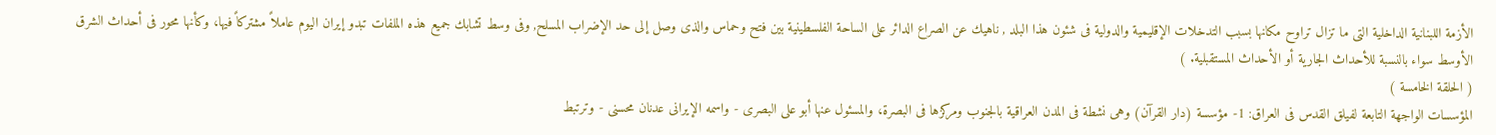الأزمة اللبنانية الداخلية التى ما تزال تراوح مكانها بسبب التدخلات الإقليمية والدولية فى شئون هذا البلد , ناهيك عن الصراع الدائر على الساحة الفلسطينية بين فتح وحماس والذى وصل إلى حد الإضراب المسلح, وفى وسط تشابك جميع هذه الملفات تبدو إيران اليوم عاملاً مشتركاً فيها، وكأنها محور فى أحداث الشرق الأوسط سواء بالنسبة للأحداث الجارية أو الأحداث المستقبلية. )
( الحلقة الخامسة )
المؤسسات الواجهة التابعة لفيلق القدس فى العراق: 1- مؤسسة (دار القرآن) وهى نشطة فى المدن العراقية بالجنوب ومركزها فى البصرة، والمسئول عنها أبو على البصرى - واسمه الإيرانى عدنان محسنى - وترتبط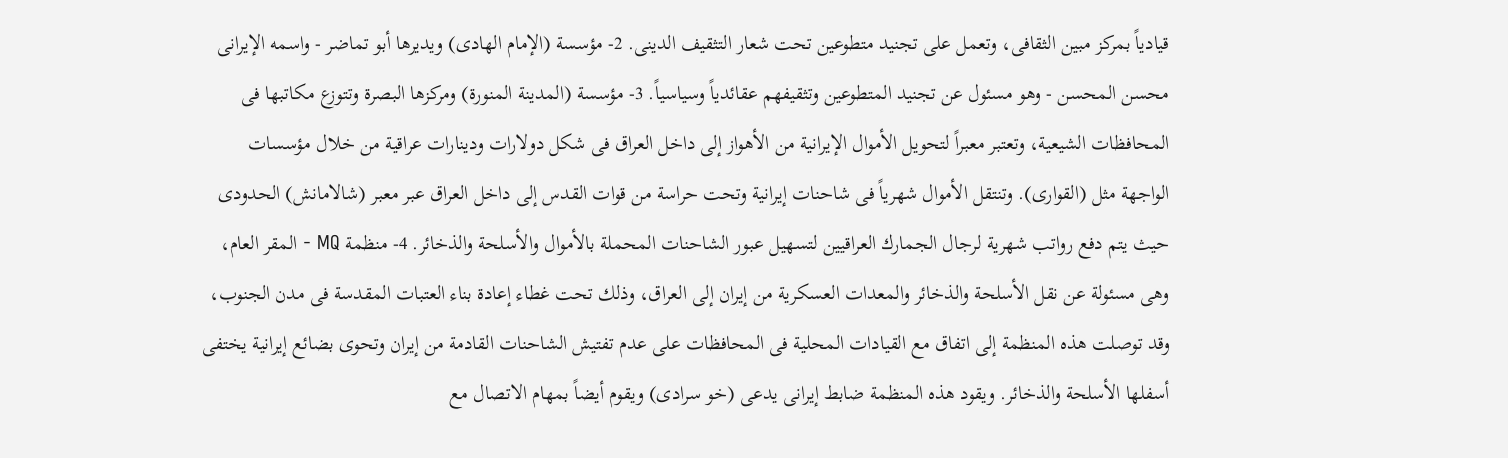قيادياً بمركز مبين الثقافى، وتعمل على تجنيد متطوعين تحت شعار التثقيف الدينى. 2- مؤسسة (الإمام الهادى) ويديرها أبو تماضر - واسمه الإيرانى محسن المحسن - وهو مسئول عن تجنيد المتطوعين وتثقيفهم عقائدياً وسياسياً. 3- مؤسسة (المدينة المنورة) ومركزها البصرة وتتوزع مكاتبها فى المحافظات الشيعية، وتعتبر معبراً لتحويل الأموال الإيرانية من الأهواز إلى داخل العراق فى شكل دولارات ودينارات عراقية من خلال مؤسسات الواجهة مثل (القوارى). وتنتقل الأموال شهرياً فى شاحنات إيرانية وتحت حراسة من قوات القدس إلى داخل العراق عبر معبر (شالامانش) الحدودى حيث يتم دفع رواتب شهرية لرجال الجمارك العراقيين لتسهيل عبور الشاحنات المحملة بالأموال والأسلحة والذخائر. 4- منظمة MQ - المقر العام، وهى مسئولة عن نقل الأسلحة والذخائر والمعدات العسكرية من إيران إلى العراق، وذلك تحت غطاء إعادة بناء العتبات المقدسة فى مدن الجنوب، وقد توصلت هذه المنظمة إلى اتفاق مع القيادات المحلية فى المحافظات على عدم تفتيش الشاحنات القادمة من إيران وتحوى بضائع إيرانية يختفى أسفلها الأسلحة والذخائر. ويقود هذه المنظمة ضابط إيرانى يدعى (خو سرادى) ويقوم أيضاً بمهام الاتصال مع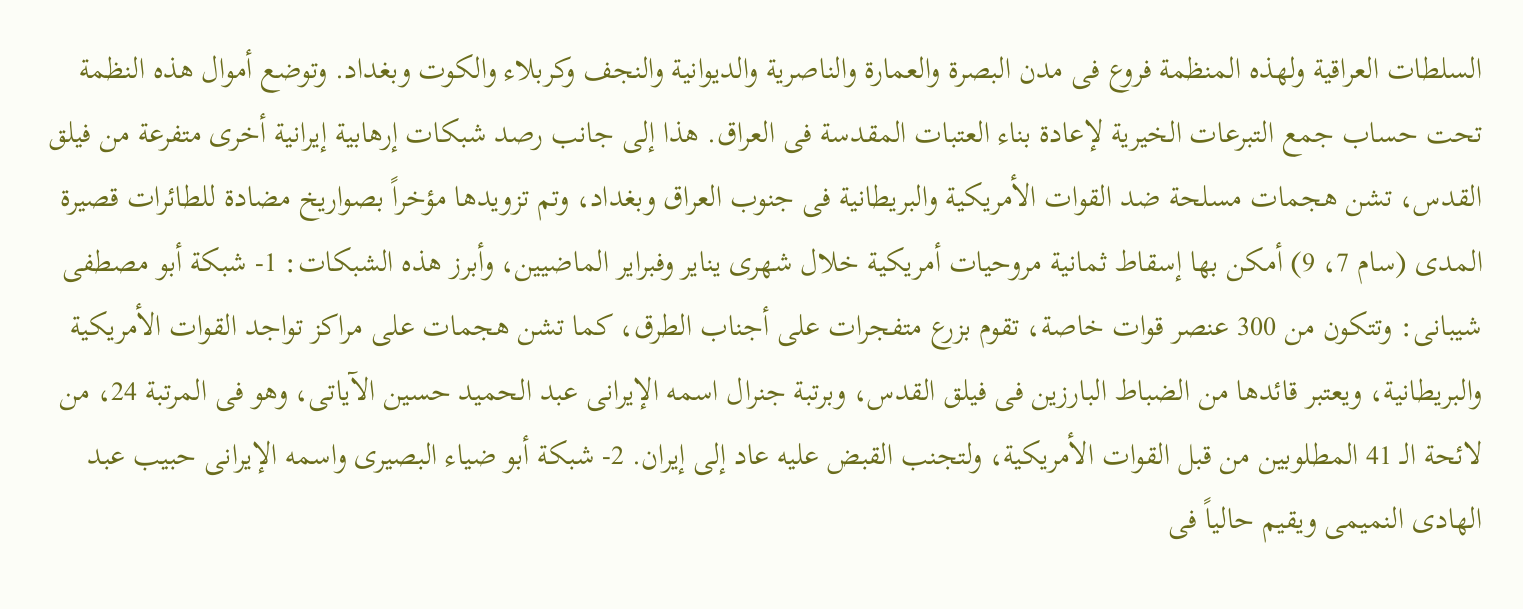السلطات العراقية ولهذه المنظمة فروع فى مدن البصرة والعمارة والناصرية والديوانية والنجف وكربلاء والكوت وبغداد. وتوضع أموال هذه النظمة تحت حساب جمع التبرعات الخيرية لإعادة بناء العتبات المقدسة فى العراق. هذا إلى جانب رصد شبكات إرهابية إيرانية أخرى متفرعة من فيلق القدس، تشن هجمات مسلحة ضد القوات الأمريكية والبريطانية فى جنوب العراق وبغداد، وتم تزويدها مؤخراً بصواريخ مضادة للطائرات قصيرة المدى (سام 7، 9) أمكن بها إسقاط ثمانية مروحيات أمريكية خلال شهرى يناير وفبراير الماضيين، وأبرز هذه الشبكات: 1- شبكة أبو مصطفى شيبانى: وتتكون من 300 عنصر قوات خاصة، تقوم بزرع متفجرات على أجناب الطرق، كما تشن هجمات على مراكز تواجد القوات الأمريكية والبريطانية، ويعتبر قائدها من الضباط البارزين فى فيلق القدس، وبرتبة جنرال اسمه الإيرانى عبد الحميد حسين الآياتى، وهو فى المرتبة 24، من لائحة الـ 41 المطلوبين من قبل القوات الأمريكية، ولتجنب القبض عليه عاد إلى إيران. 2- شبكة أبو ضياء البصيرى واسمه الإيرانى حبيب عبد الهادى النميمى ويقيم حالياً فى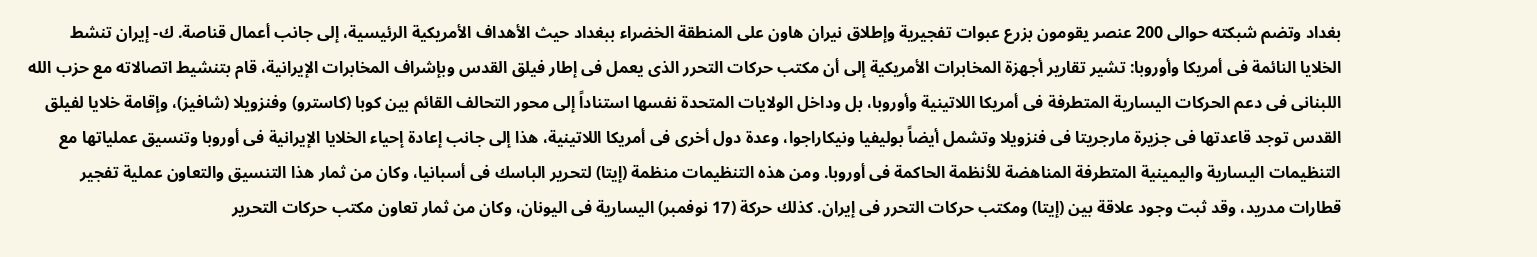بغداد وتضم شبكته حوالى 200 عنصر يقومون بزرع عبوات تفجيرية وإطلاق نيران هاون على المنطقة الخضراء ببغداد حيث الأهداف الأمريكية الرئيسية، إلى جانب أعمال قناصة. ك- إيران تنشط الخلايا النائمة فى أمريكا وأوروبا: تشير تقارير أجهزة المخابرات الأمريكية إلى أن مكتب حركات التحرر الذى يعمل فى إطار فيلق القدس وبإشراف المخابرات الإيرانية، قام بتنشيط اتصالاته مع حزب الله اللبنانى فى دعم الحركات اليسارية المتطرفة فى أمريكا اللاتينية وأوروبا، بل وداخل الولايات المتحدة نفسها استناداً إلى محور التحالف القائم بين كوبا (كاسترو) وفنزويلا (شافيز)، وإقامة خلايا لفيلق القدس توجد قاعدتها فى جزيرة مارجريتا فى فنزويلا وتشمل أيضاً بوليفيا ونيكاراجوا، وعدة دول أخرى فى أمريكا اللاتينية، هذا إلى جانب إعادة إحياء الخلايا الإيرانية فى أوروبا وتنسيق عملياتها مع التنظيمات اليسارية واليمينية المتطرفة المناهضة للأنظمة الحاكمة فى أوروبا. ومن هذه التنظيمات منظمة (إيتا) لتحرير الباسك فى أسبانيا، وكان من ثمار هذا التنسيق والتعاون عملية تفجير قطارات مدريد، وقد ثبت وجود علاقة بين (إيتا) ومكتب حركات التحرر فى إيران. كذلك حركة (17 نوفمبر) اليسارية فى اليونان، وكان من ثمار تعاون مكتب حركات التحرير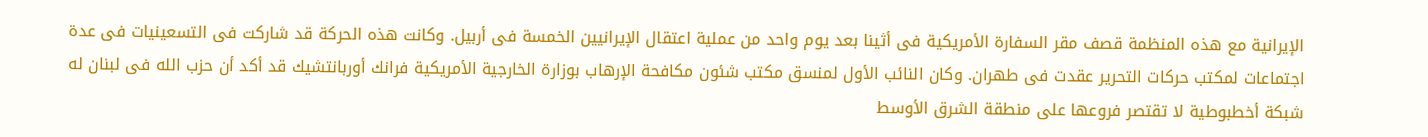الإيرانية مع هذه المنظمة قصف مقر السفارة الأمريكية فى أثينا بعد يوم واحد من عملية اعتقال الإيرانيين الخمسة فى أربيل. وكانت هذه الحركة قد شاركت فى التسعينيات فى عدة اجتماعات لمكتب حركات التحرير عقدت فى طهران. وكان النائب الأول لمنسق مكتب شئون مكافحة الإرهاب بوزارة الخارجية الأمريكية فرانك أوربانتشيك قد أكد أن حزب الله فى لبنان له شبكة أخطبوطية لا تقتصر فروعها على منطقة الشرق الأوسط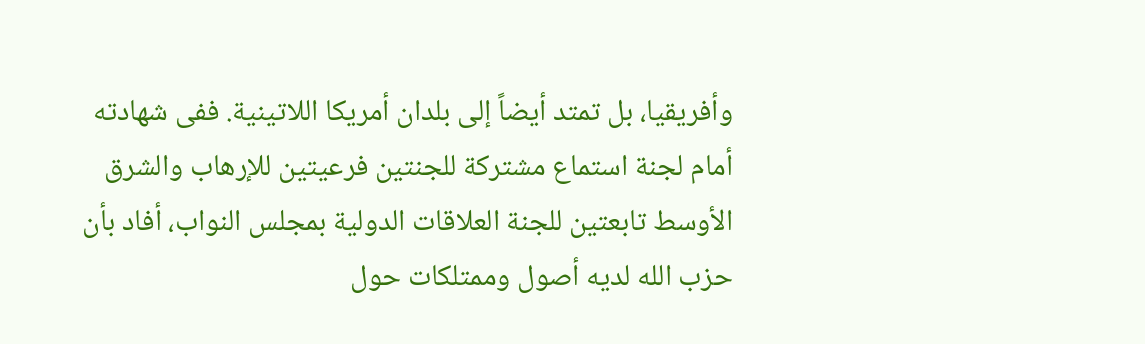وأفريقيا، بل تمتد أيضاً إلى بلدان أمريكا اللاتينية. ففى شهادته أمام لجنة استماع مشتركة للجنتين فرعيتين للإرهاب والشرق الأوسط تابعتين للجنة العلاقات الدولية بمجلس النواب، أفاد بأن حزب الله لديه أصول وممتلكات حول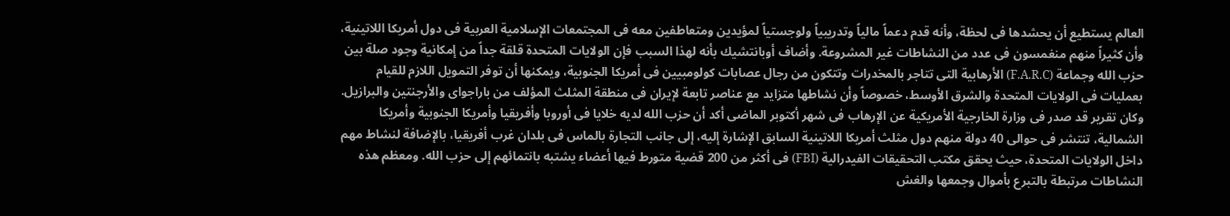العالم يستطيع أن يحشدها فى لحظة، وأنه قدم دعماً مالياً وتدريبياً ولوجستياً لمؤيدين ومتعاطفين معه فى المجتمعات الإسلامية العربية فى دول أمريكا اللاتينية، وأن كثيراً منهم منغمسون فى عدد من النشاطات غير المشروعة. وأضاف أوبانتشيك بأنه لهذا السبب فإن الولايات المتحدة قلقة جداً من إمكانية وجود صلة بين حزب الله وجماعة (F.A.R.C) الأرهابية التى تتاجر بالمخدرات وتتكون من رجال عصابات كولومبيين فى أمريكا الجنوبية، ويمكنها أن توفر التمويل اللازم للقيام بعمليات فى الولايات المتحدة والشرق الأوسط، خصوصاً وأن نشاطها متزايد مع عناصر تابعة لإيران فى منطقة المثلث المؤلف من باراجواى والأرجنتين والبرازيل. وكان تقرير قد صدر فى وزارة الخارجية الأمريكية عن الإرهاب فى شهر أكتوبر الماضى أكد أن حزب الله لديه خلايا فى أوروبا وأفريقيا وأمريكا الجنوبية وأمريكا الشمالية، تنتشر فى حوالى 40 دولة منهم دول مثلث أمريكا اللاتينية السابق الإشارة إليه، إلى جانب التجارة بالماس فى بلدان غرب أفريقيا، بالإضافة لنشاط مهم داخل الولايات المتحدة، حيث يحقق مكتب التحقيقات الفيدرالية (FBI) فى أكثر من 200 قضية متورط فيها أعضاء يشتبه بانتمائهم إلى حزب الله. ومعظم هذه النشاطات مرتبطة بالتبرع بأموال وجمعها والغش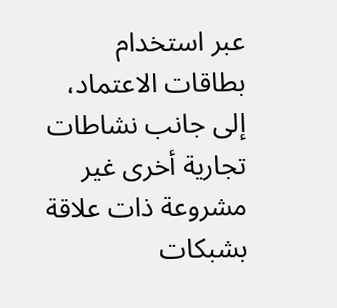عبر استخدام بطاقات الاعتماد، إلى جانب نشاطات تجارية أخرى غير مشروعة ذات علاقة بشبكات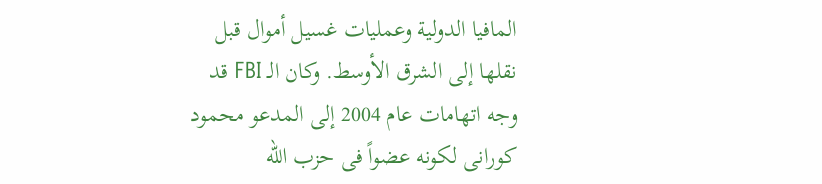المافيا الدولية وعمليات غسيل أموال قبل نقلها إلى الشرق الأوسط. وكان الـ FBI قد وجه اتهامات عام 2004 إلى المدعو محمود كورانى لكونه عضواً فى حزب الله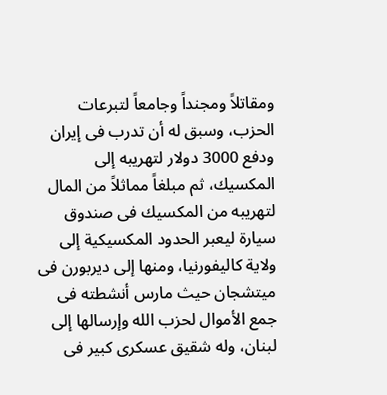ومقاتلاً ومجنداً وجامعاً لتبرعات الحزب، وسبق له أن تدرب فى إيران ودفع 3000 دولار لتهريبه إلى المكسيك، ثم مبلغاً مماثلاً من المال لتهريبه من المكسيك فى صندوق سيارة ليعبر الحدود المكسيكية إلى ولاية كاليفورنيا، ومنها إلى ديربورن فى ميتشجان حيث مارس أنشطته فى جمع الأموال لحزب الله وإرسالها إلى لبنان، وله شقيق عسكرى كبير فى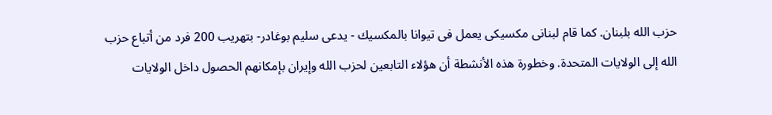حزب الله بلبنان. كما قام لبنانى مكسيكى يعمل فى تيوانا بالمكسيك - يدعى سليم بوغادر- بتهريب 200 فرد من أتباع حزب الله إلى الولايات المتحدة. وخطورة هذه الأنشطة أن هؤلاء التابعين لحزب الله وإيران بإمكانهم الحصول داخل الولايات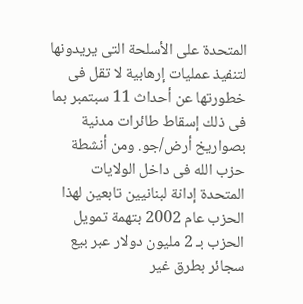المتحدة على الأسلحة التى يريدونها لتنفيذ عمليات إرهابية لا تقل فى خطورتها عن أحداث 11 سبتمبر بما فى ذلك إسقاط طائرات مدنية بصواريخ أرض/جو. ومن أنشطة حزب الله فى داخل الولايات المتحدة إدانة لبنانيين تابعين لهذا الحزب عام 2002 بتهمة تمويل الحزب بـ 2 مليون دولار عبر بيع سجائر بطرق غير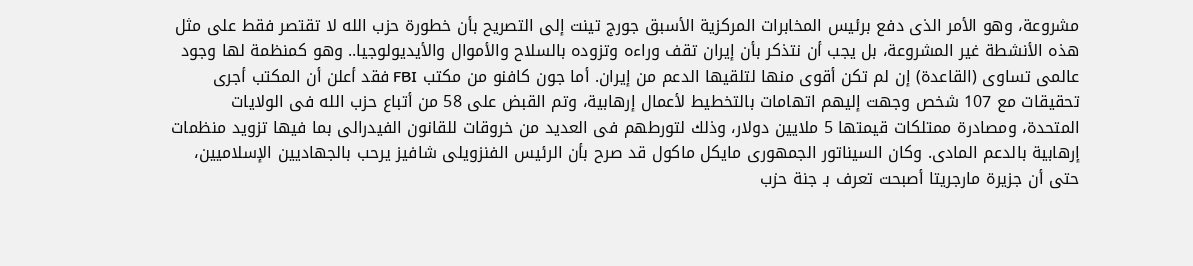مشروعة، وهو الأمر الذى دفع برئيس المخابرات المركزية الأسبق جورج تينت إلى التصريح بأن خطورة حزب الله لا تقتصر فقط على مثل هذه الأنشطة غير المشروعة، بل يجب أن نتذكر بأن إيران تقف وراءه وتزوده بالسلاح والأموال والأيديولوجيا.. وهو كمنظمة لها وجود عالمى تساوى (القاعدة) إن لم تكن أقوى منها لتلقيها الدعم من إيران. أما جون كافنو من مكتب FBI فقد أعلن أن المكتب أجرى تحقيقات مع 107 شخص وجهت إليهم اتهامات بالتخطيط لأعمال إرهابية، وتم القبض على 58 من أتباع حزب الله فى الولايات المتحدة، ومصادرة ممتلكات قيمتها 5 ملايين دولار، وذلك لتورطهم فى العديد من خروقات للقانون الفيدرالى بما فيها تزويد منظمات إرهابية بالدعم المادى. وكان السيناتور الجمهورى مايكل ماكول قد صرح بأن الرئيس الفنزويلى شافيز يرحب بالجهاديين الإسلاميين، حتى أن جزيرة مارجريتا أصبحت تعرف بـ جنة حزب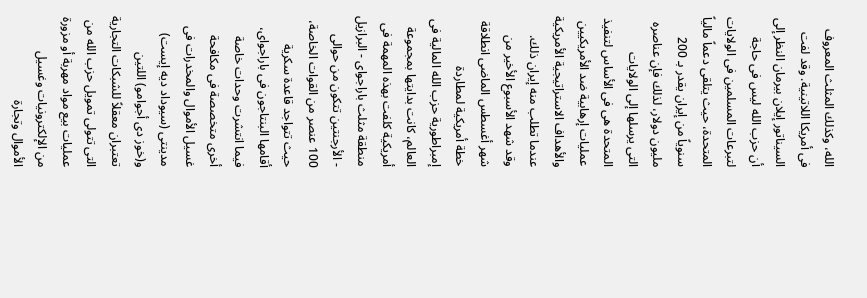الله، وكذلك المثلث المعروف فى أمريكا اللاتينية. وقد لفت السيناتور إيلان بيرمان النظر إلى أن حزب الله ليس فى حاجة لتبرعات المسلمين فى الولايات المتحدة، حيث يتلقى دعماً مالياً سنوياً من إيران يقدر بـ 200 مليون دولار، لذلك فإن عناصره التى يرسلها إلى الولايات المتحدة هى فى الأساس لتنفيذ عمليات إرهابية ضد الأمريكيين والأهداف الاستراتيجية الأمريكية عندما تطلب منه إيران ذلك. وقد شهد الأسبوع الأخير من شهر أغسطس الماضى انطلاقة خطة أمريكية لمطاردة إمبراطورية حزب الله المالية فى العالم، كانت بدايتها بمجموعة أمريكية كلفت بهذه المهمة فى منطقة مثلث باراجواى - البرازيل - الأرجنتين تتكون من حوالى 100 عنصر من القوات الخاصة، حيث تتواجد قاعدة سكرية أقامها البنتاجون فى باراجواى، فيما انتشرت وحدات خاصة أخرى متخصصة فى مكافحة غسيل الأموال والمخدرات فى مدينتى (سيوداد ديه إيست) و(خوز دى أجوامو) اللتين تعتبران معقلاً للشبكات التجارية التى تتولى تمويل حزب الله من عمليات بيع مواد مهربة أو مزورة من الإلكترونيات وغسيل الأموال وتجارة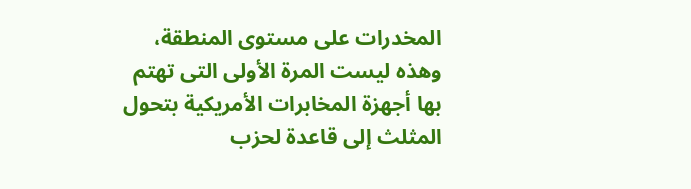المخدرات على مستوى المنطقة، وهذه ليست المرة الأولى التى تهتم بها أجهزة المخابرات الأمريكية بتحول المثلث إلى قاعدة لحزب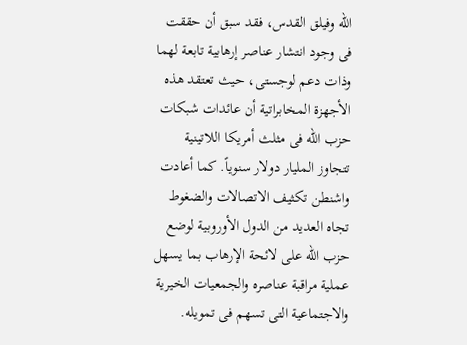الله وفيلق القدس، فقد سبق أن حققت فى وجود انتشار عناصر إرهابية تابعة لهما وذات دعم لوجستى، حيث تعتقد هذه الأجهزة المخابراتية أن عائدات شبكات حزب الله فى مثلث أمريكا اللاتينية تتجاوز المليار دولار سنوياً. كما أعادت واشنطن تكثيف الاتصالات والضغوط تجاه العديد من الدول الأوروبية لوضع حزب الله على لائحة الإرهاب بما يسهل عملية مراقبة عناصره والجمعيات الخيرية والاجتماعية التى تسهم فى تمويله.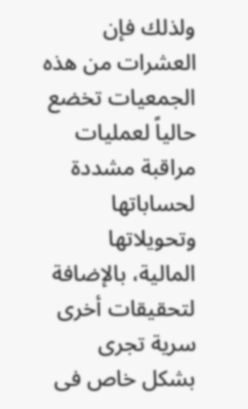ولذلك فإن العشرات من هذه الجمعيات تخضع حالياً لعمليات مراقبة مشددة لحساباتها وتحويلاتها المالية، بالإضافة لتحقيقات أخرى سرية تجرى بشكل خاص فى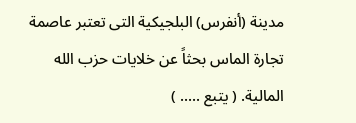مدينة (أنفرس) البلجيكية التى تعتبر عاصمة تجارة الماس بحثاً عن خلايات حزب الله المالية. ( يتبع ..... )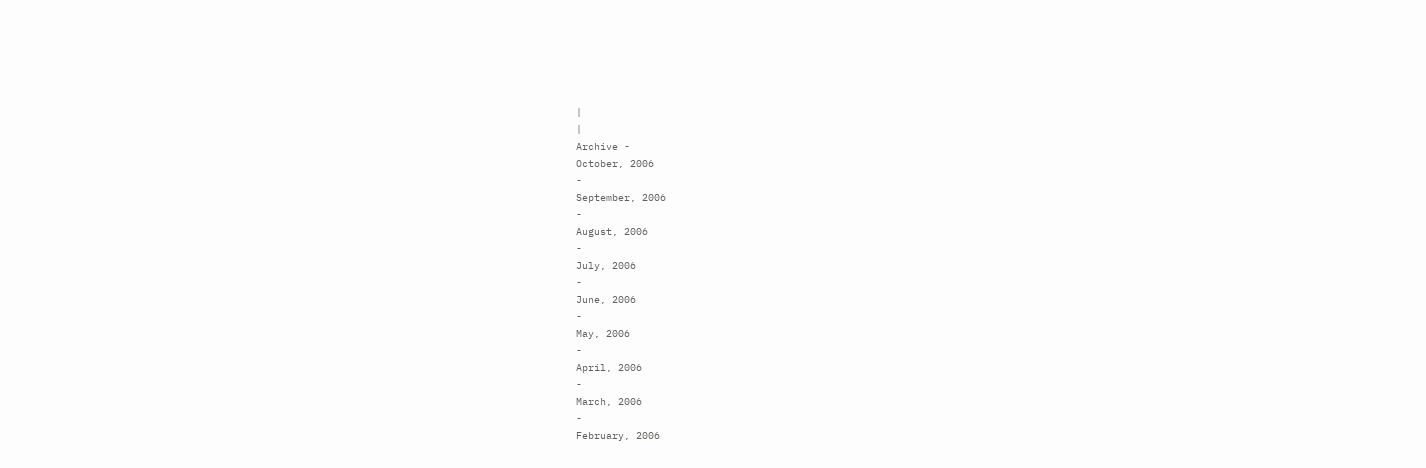|
|
Archive -
October, 2006
-
September, 2006
-
August, 2006
-
July, 2006
-
June, 2006
-
May, 2006
-
April, 2006
-
March, 2006
-
February, 2006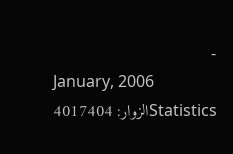-
January, 2006
Statisticsالزوار: 4017404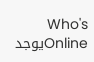Who's Onlineيوجد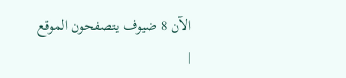الآن 8 ضيوف يتصفحون الموقع
|